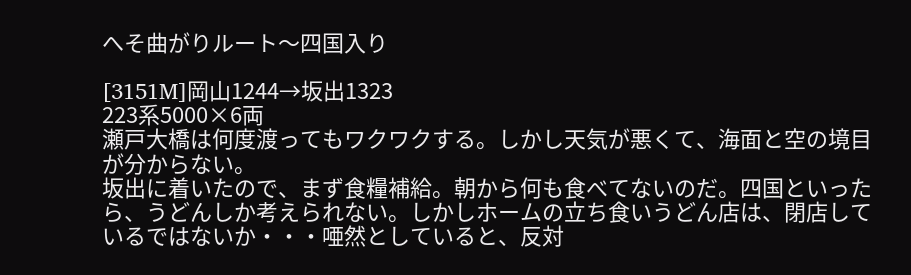へそ曲がりルート〜四国入り

[3151M]岡山1244→坂出1323
223系5000×6両
瀬戸大橋は何度渡ってもワクワクする。しかし天気が悪くて、海面と空の境目が分からない。
坂出に着いたので、まず食糧補給。朝から何も食べてないのだ。四国といったら、うどんしか考えられない。しかしホームの立ち食いうどん店は、閉店しているではないか・・・唖然としていると、反対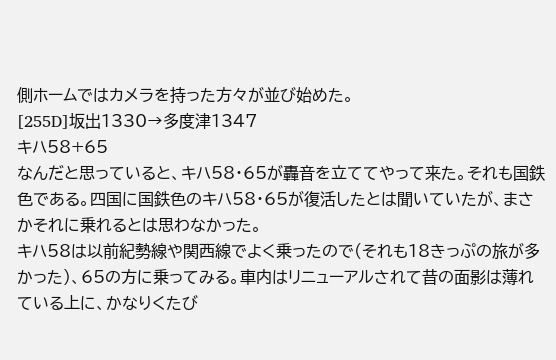側ホームではカメラを持った方々が並び始めた。
[255D]坂出1330→多度津1347
キハ58+65
なんだと思っていると、キハ58・65が轟音を立ててやって来た。それも国鉄色である。四国に国鉄色のキハ58・65が復活したとは聞いていたが、まさかそれに乗れるとは思わなかった。
キハ58は以前紀勢線や関西線でよく乗ったので(それも18きっぷの旅が多かった)、65の方に乗ってみる。車内はリニューアルされて昔の面影は薄れている上に、かなりくたび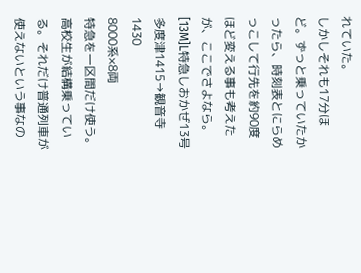れていた。
しかしそれも17分ほど。ずっと乗っていたかったら、時刻表とにらめっこして行先を約90度ほど変える事も考えたが、ここでさよなら。
[13M]L特急しおかぜ13号 多度津1415→観音寺1430
8000系×8両
特急を一区間だけ使う。
高校生が結構乗っている。それだけ普通列車が使えないという事なの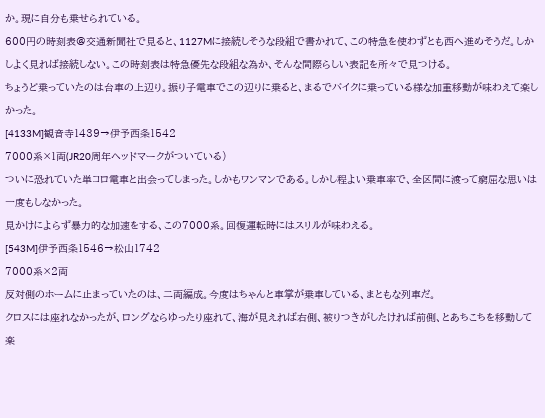か。現に自分も乗せられている。
600円の時刻表@交通新聞社で見ると、1127Mに接続しそうな段組で書かれて、この特急を使わずとも西へ進めそうだ。しかしよく見れば接続しない。この時刻表は特急優先な段組な為か、そんな間際らしい表記を所々で見つける。
ちょうど乗っていたのは台車の上辺り。振り子電車でこの辺りに乗ると、まるでバイクに乗っている様な加重移動が味わえて楽しかった。
[4133M]観音寺1439→伊予西条1542
7000系×1両(JR20周年ヘッドマークがついている)
ついに恐れていた単コロ電車と出会ってしまった。しかもワンマンである。しかし程よい乗車率で、全区間に渡って窮屈な思いは一度もしなかった。
見かけによらず暴力的な加速をする、この7000系。回復運転時にはスリルが味わえる。
[543M]伊予西条1546→松山1742
7000系×2両
反対側のホームに止まっていたのは、二両編成。今度はちゃんと車掌が乗車している、まともな列車だ。
クロスには座れなかったが、ロングならゆったり座れて、海が見えれば右側、被りつきがしたければ前側、とあちこちを移動して楽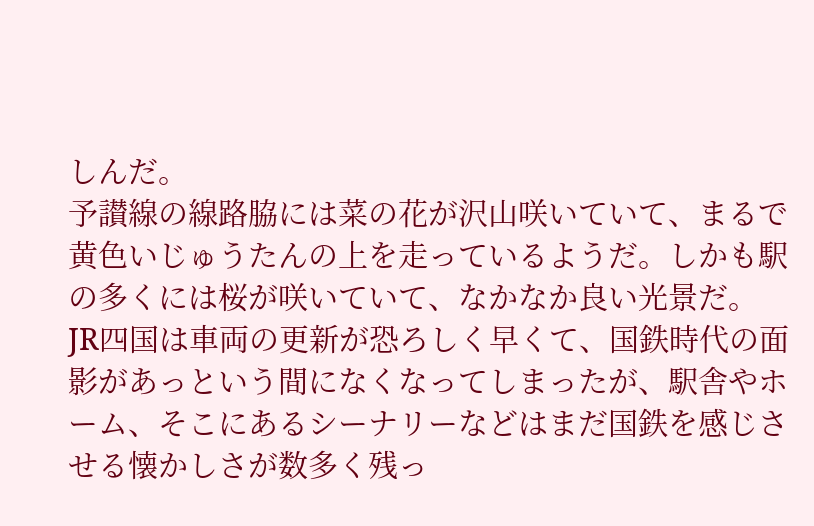しんだ。
予讃線の線路脇には菜の花が沢山咲いていて、まるで黄色いじゅうたんの上を走っているようだ。しかも駅の多くには桜が咲いていて、なかなか良い光景だ。
JR四国は車両の更新が恐ろしく早くて、国鉄時代の面影があっという間になくなってしまったが、駅舎やホーム、そこにあるシーナリーなどはまだ国鉄を感じさせる懐かしさが数多く残っ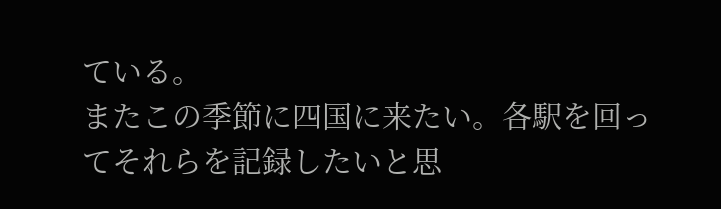ている。
またこの季節に四国に来たい。各駅を回ってそれらを記録したいと思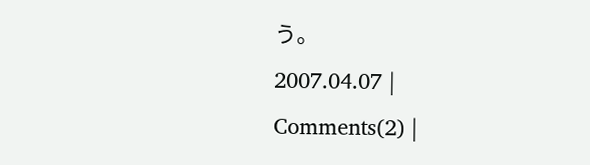う。
2007.04.07 | Comments(2) |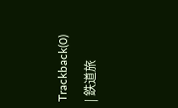Trackback(0) | 鉄道旅